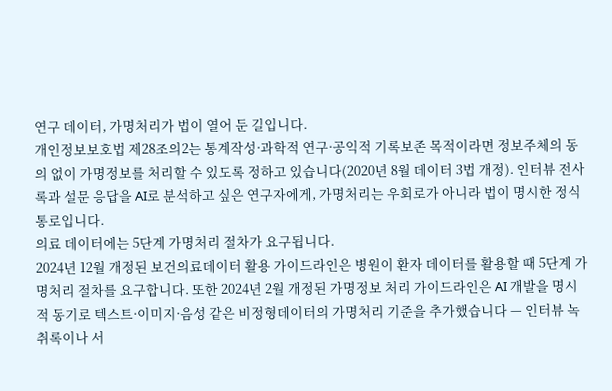연구 데이터, 가명처리가 법이 열어 둔 길입니다.
개인정보보호법 제28조의2는 통계작성·과학적 연구·공익적 기록보존 목적이라면 정보주체의 동의 없이 가명정보를 처리할 수 있도록 정하고 있습니다(2020년 8월 데이터 3법 개정). 인터뷰 전사록과 설문 응답을 AI로 분석하고 싶은 연구자에게, 가명처리는 우회로가 아니라 법이 명시한 정식 통로입니다.
의료 데이터에는 5단계 가명처리 절차가 요구됩니다.
2024년 12월 개정된 보건의료데이터 활용 가이드라인은 병원이 환자 데이터를 활용할 때 5단계 가명처리 절차를 요구합니다. 또한 2024년 2월 개정된 가명정보 처리 가이드라인은 AI 개발을 명시적 동기로 텍스트·이미지·음성 같은 비정형데이터의 가명처리 기준을 추가했습니다 — 인터뷰 녹취록이나 서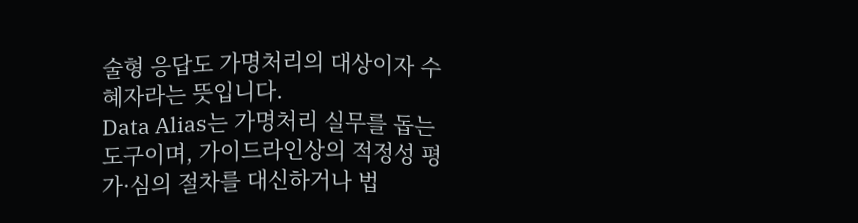술형 응답도 가명처리의 대상이자 수혜자라는 뜻입니다.
Data Alias는 가명처리 실무를 돕는 도구이며, 가이드라인상의 적정성 평가·심의 절차를 대신하거나 법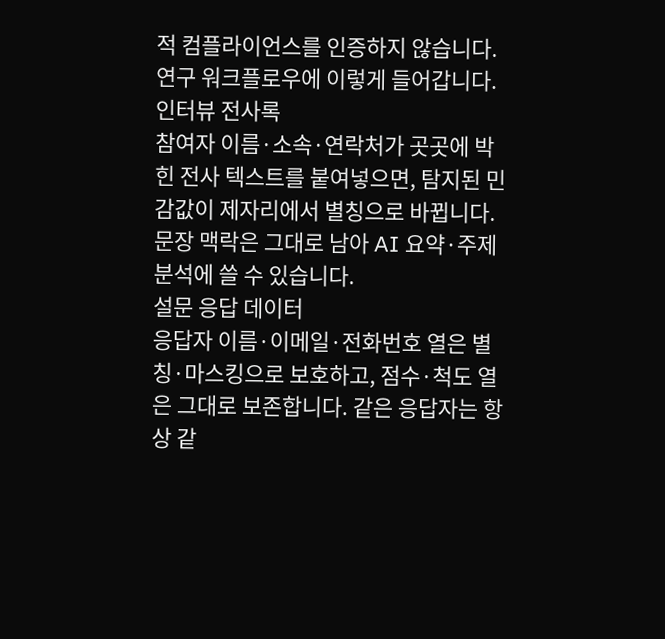적 컴플라이언스를 인증하지 않습니다.
연구 워크플로우에 이렇게 들어갑니다.
인터뷰 전사록
참여자 이름·소속·연락처가 곳곳에 박힌 전사 텍스트를 붙여넣으면, 탐지된 민감값이 제자리에서 별칭으로 바뀝니다. 문장 맥락은 그대로 남아 AI 요약·주제 분석에 쓸 수 있습니다.
설문 응답 데이터
응답자 이름·이메일·전화번호 열은 별칭·마스킹으로 보호하고, 점수·척도 열은 그대로 보존합니다. 같은 응답자는 항상 같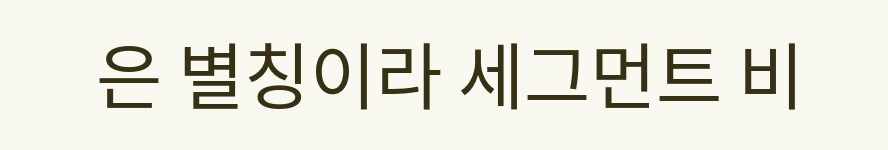은 별칭이라 세그먼트 비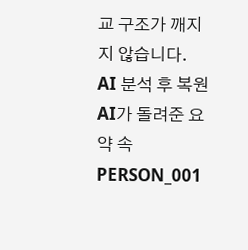교 구조가 깨지지 않습니다.
AI 분석 후 복원
AI가 돌려준 요약 속 PERSON_001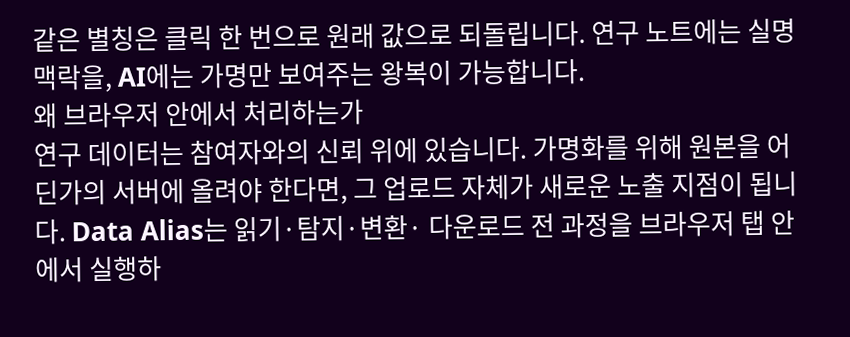같은 별칭은 클릭 한 번으로 원래 값으로 되돌립니다. 연구 노트에는 실명 맥락을, AI에는 가명만 보여주는 왕복이 가능합니다.
왜 브라우저 안에서 처리하는가
연구 데이터는 참여자와의 신뢰 위에 있습니다. 가명화를 위해 원본을 어딘가의 서버에 올려야 한다면, 그 업로드 자체가 새로운 노출 지점이 됩니다. Data Alias는 읽기·탐지·변환· 다운로드 전 과정을 브라우저 탭 안에서 실행하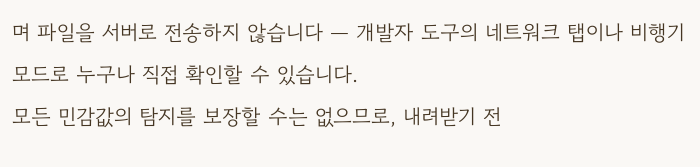며 파일을 서버로 전송하지 않습니다 — 개발자 도구의 네트워크 탭이나 비행기 모드로 누구나 직접 확인할 수 있습니다.
모든 민감값의 탐지를 보장할 수는 없으므로, 내려받기 전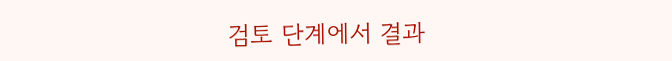검토 단계에서 결과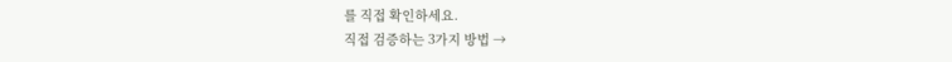를 직접 확인하세요.
직접 검증하는 3가지 방법 →